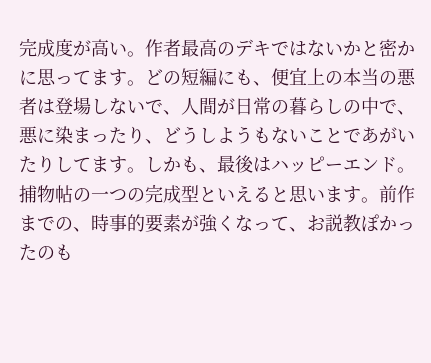完成度が高い。作者最高のデキではないかと密かに思ってます。どの短編にも、便宜上の本当の悪者は登場しないで、人間が日常の暮らしの中で、悪に染まったり、どうしようもないことであがいたりしてます。しかも、最後はハッピーエンド。捕物帖の一つの完成型といえると思います。前作までの、時事的要素が強くなって、お説教ぽかったのも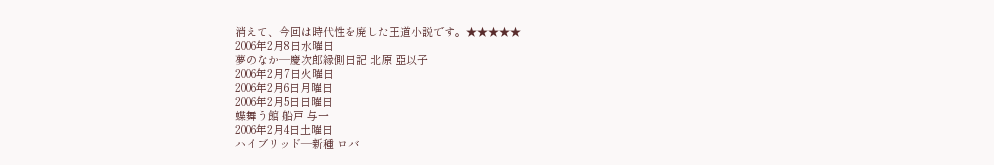消えて、今回は時代性を廃した王道小説です。★★★★★
2006年2月8日水曜日
夢のなか―慶次郎縁側日記 北原 亞以子
2006年2月7日火曜日
2006年2月6日月曜日
2006年2月5日日曜日
蝶舞う館 船戸 与一
2006年2月4日土曜日
ハイブリッド―新種 ロバ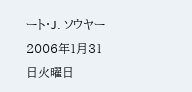ート・J. ソウヤー
2006年1月31日火曜日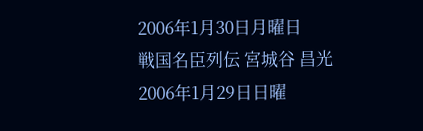2006年1月30日月曜日
戦国名臣列伝 宮城谷 昌光
2006年1月29日日曜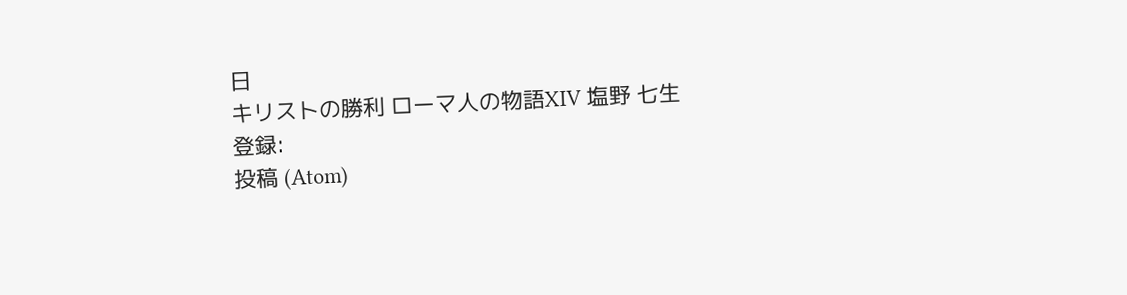日
キリストの勝利 ローマ人の物語XIV 塩野 七生
登録:
投稿 (Atom)